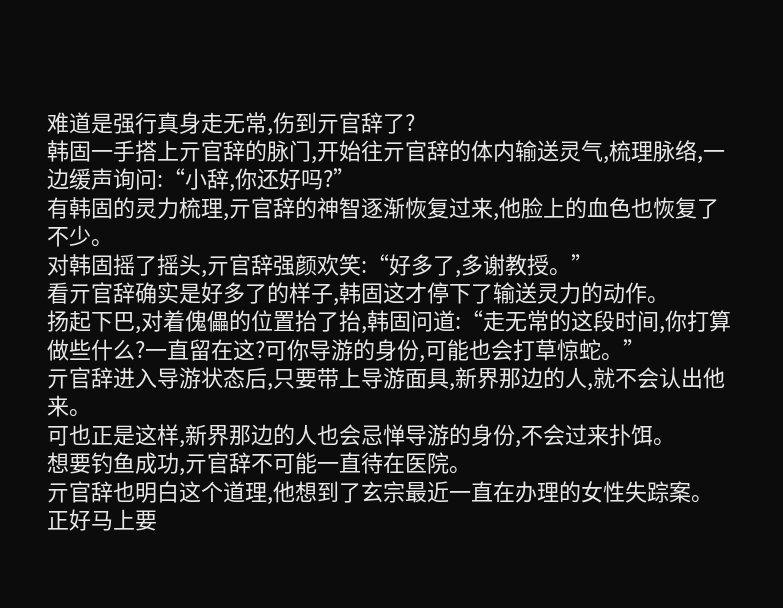难道是强行真身走无常,伤到亓官辞了?
韩固一手搭上亓官辞的脉门,开始往亓官辞的体内输送灵气,梳理脉络,一边缓声询问:“小辞,你还好吗?”
有韩固的灵力梳理,亓官辞的神智逐渐恢复过来,他脸上的血色也恢复了不少。
对韩固摇了摇头,亓官辞强颜欢笑:“好多了,多谢教授。”
看亓官辞确实是好多了的样子,韩固这才停下了输送灵力的动作。
扬起下巴,对着傀儡的位置抬了抬,韩固问道:“走无常的这段时间,你打算做些什么?一直留在这?可你导游的身份,可能也会打草惊蛇。”
亓官辞进入导游状态后,只要带上导游面具,新界那边的人,就不会认出他来。
可也正是这样,新界那边的人也会忌惮导游的身份,不会过来扑饵。
想要钓鱼成功,亓官辞不可能一直待在医院。
亓官辞也明白这个道理,他想到了玄宗最近一直在办理的女性失踪案。
正好马上要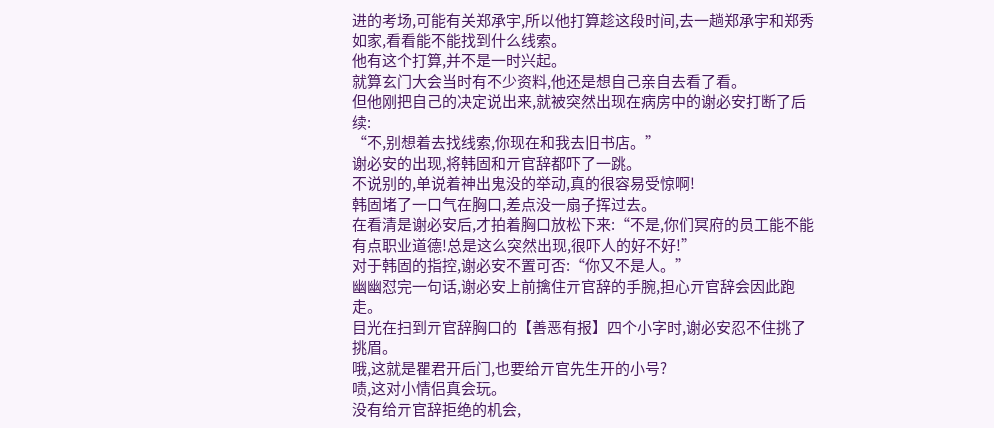进的考场,可能有关郑承宇,所以他打算趁这段时间,去一趟郑承宇和郑秀如家,看看能不能找到什么线索。
他有这个打算,并不是一时兴起。
就算玄门大会当时有不少资料,他还是想自己亲自去看了看。
但他刚把自己的决定说出来,就被突然出现在病房中的谢必安打断了后续:
“不,别想着去找线索,你现在和我去旧书店。”
谢必安的出现,将韩固和亓官辞都吓了一跳。
不说别的,单说着神出鬼没的举动,真的很容易受惊啊!
韩固堵了一口气在胸口,差点没一扇子挥过去。
在看清是谢必安后,才拍着胸口放松下来:“不是,你们冥府的员工能不能有点职业道德!总是这么突然出现,很吓人的好不好!”
对于韩固的指控,谢必安不置可否:“你又不是人。”
幽幽怼完一句话,谢必安上前擒住亓官辞的手腕,担心亓官辞会因此跑走。
目光在扫到亓官辞胸口的【善恶有报】四个小字时,谢必安忍不住挑了挑眉。
哦,这就是瞿君开后门,也要给亓官先生开的小号?
啧,这对小情侣真会玩。
没有给亓官辞拒绝的机会,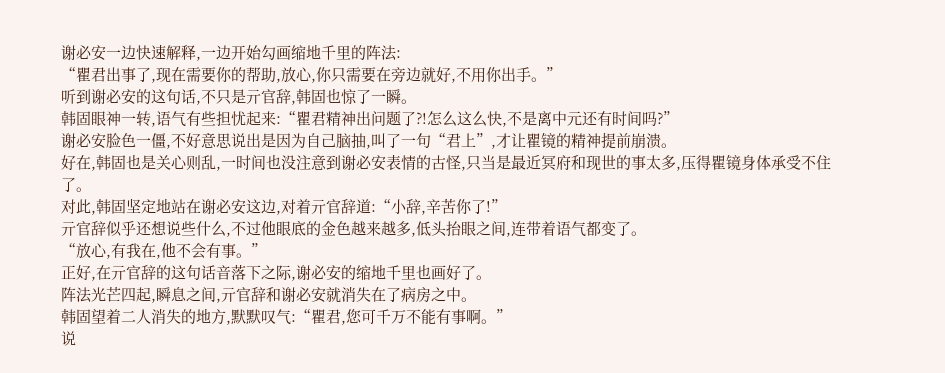谢必安一边快速解释,一边开始勾画缩地千里的阵法:
“瞿君出事了,现在需要你的帮助,放心,你只需要在旁边就好,不用你出手。”
听到谢必安的这句话,不只是亓官辞,韩固也惊了一瞬。
韩固眼神一转,语气有些担忧起来:“瞿君精神出问题了?!怎么这么快,不是离中元还有时间吗?”
谢必安脸色一僵,不好意思说出是因为自己脑抽,叫了一句“君上”,才让瞿镜的精神提前崩溃。
好在,韩固也是关心则乱,一时间也没注意到谢必安表情的古怪,只当是最近冥府和现世的事太多,压得瞿镜身体承受不住了。
对此,韩固坚定地站在谢必安这边,对着亓官辞道:“小辞,辛苦你了!”
亓官辞似乎还想说些什么,不过他眼底的金色越来越多,低头抬眼之间,连带着语气都变了。
“放心,有我在,他不会有事。”
正好,在亓官辞的这句话音落下之际,谢必安的缩地千里也画好了。
阵法光芒四起,瞬息之间,亓官辞和谢必安就消失在了病房之中。
韩固望着二人消失的地方,默默叹气:“瞿君,您可千万不能有事啊。”
说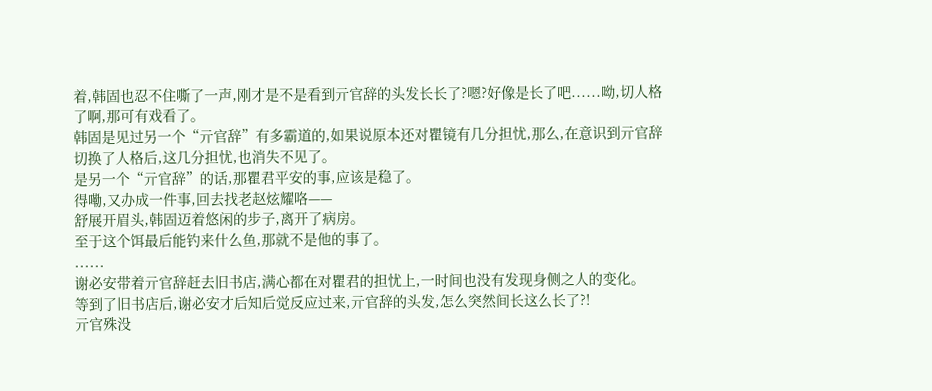着,韩固也忍不住嘶了一声,刚才是不是看到亓官辞的头发长长了?嗯?好像是长了吧......呦,切人格了啊,那可有戏看了。
韩固是见过另一个“亓官辞”有多霸道的,如果说原本还对瞿镜有几分担忧,那么,在意识到亓官辞切换了人格后,这几分担忧,也消失不见了。
是另一个“亓官辞”的话,那瞿君平安的事,应该是稳了。
得嘞,又办成一件事,回去找老赵炫耀咯——
舒展开眉头,韩固迈着悠闲的步子,离开了病房。
至于这个饵最后能钓来什么鱼,那就不是他的事了。
......
谢必安带着亓官辞赶去旧书店,满心都在对瞿君的担忧上,一时间也没有发现身侧之人的变化。
等到了旧书店后,谢必安才后知后觉反应过来,亓官辞的头发,怎么突然间长这么长了?!
亓官殊没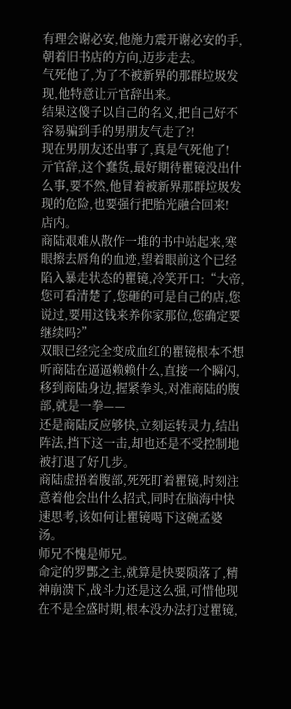有理会谢必安,他施力震开谢必安的手,朝着旧书店的方向,迈步走去。
气死他了,为了不被新界的那群垃圾发现,他特意让亓官辞出来。
结果这傻子以自己的名义,把自己好不容易骗到手的男朋友气走了?!
现在男朋友还出事了,真是气死他了!
亓官辞,这个蠢货,最好期待瞿镜没出什么事,要不然,他冒着被新界那群垃圾发现的危险,也要强行把胎光融合回来!
店内。
商陆艰难从散作一堆的书中站起来,寒眼擦去唇角的血迹,望着眼前这个已经陷入暴走状态的瞿镜,冷笑开口:“大帝,您可看清楚了,您砸的可是自己的店,您说过,要用这钱来养你家那位,您确定要继续吗?”
双眼已经完全变成血红的瞿镜根本不想听商陆在逼逼赖赖什么,直接一个瞬闪,移到商陆身边,握紧拳头,对准商陆的腹部,就是一拳——
还是商陆反应够快,立刻运转灵力,结出阵法,挡下这一击,却也还是不受控制地被打退了好几步。
商陆虚捂着腹部,死死盯着瞿镜,时刻注意着他会出什么招式,同时在脑海中快速思考,该如何让瞿镜喝下这碗孟婆汤。
师兄不愧是师兄。
命定的罗酆之主,就算是快要陨落了,精神崩溃下,战斗力还是这么强,可惜他现在不是全盛时期,根本没办法打过瞿镜,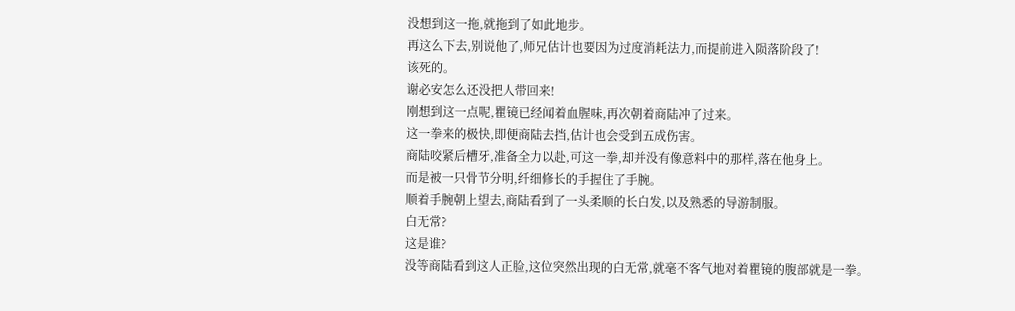没想到这一拖,就拖到了如此地步。
再这么下去,别说他了,师兄估计也要因为过度消耗法力,而提前进入陨落阶段了!
该死的。
谢必安怎么还没把人带回来!
刚想到这一点呢,瞿镜已经闻着血腥味,再次朝着商陆冲了过来。
这一拳来的极快,即便商陆去挡,估计也会受到五成伤害。
商陆咬紧后槽牙,准备全力以赴,可这一拳,却并没有像意料中的那样,落在他身上。
而是被一只骨节分明,纤细修长的手握住了手腕。
顺着手腕朝上望去,商陆看到了一头柔顺的长白发,以及熟悉的导游制服。
白无常?
这是谁?
没等商陆看到这人正脸,这位突然出现的白无常,就毫不客气地对着瞿镜的腹部就是一拳。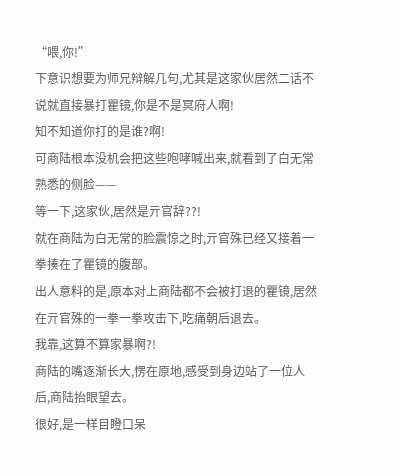“喂,你!”
下意识想要为师兄辩解几句,尤其是这家伙居然二话不说就直接暴打瞿镜,你是不是冥府人啊!
知不知道你打的是谁?啊!
可商陆根本没机会把这些咆哮喊出来,就看到了白无常熟悉的侧脸——
等一下,这家伙,居然是亓官辞??!
就在商陆为白无常的脸震惊之时,亓官殊已经又接着一拳揍在了瞿镜的腹部。
出人意料的是,原本对上商陆都不会被打退的瞿镜,居然在亓官殊的一拳一拳攻击下,吃痛朝后退去。
我靠,这算不算家暴啊?!
商陆的嘴逐渐长大,愣在原地,感受到身边站了一位人后,商陆抬眼望去。
很好,是一样目瞪口呆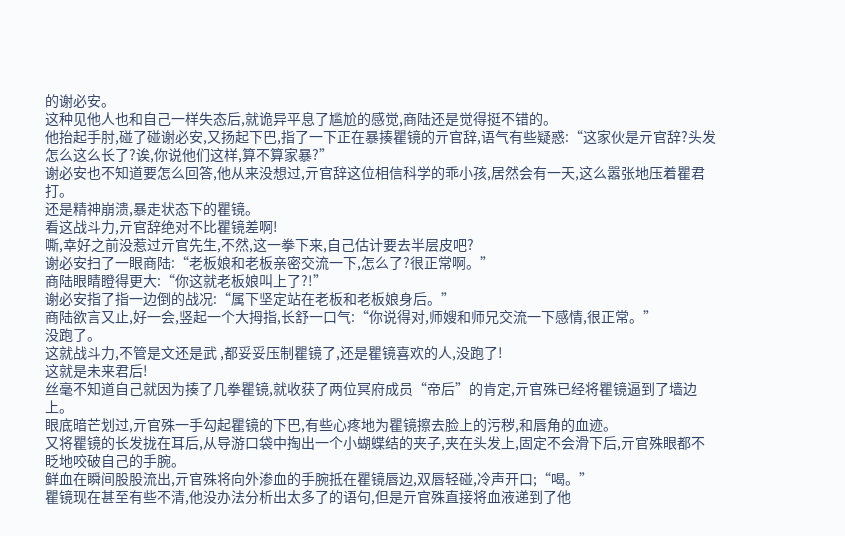的谢必安。
这种见他人也和自己一样失态后,就诡异平息了尴尬的感觉,商陆还是觉得挺不错的。
他抬起手肘,碰了碰谢必安,又扬起下巴,指了一下正在暴揍瞿镜的亓官辞,语气有些疑惑:“这家伙是亓官辞?头发怎么这么长了?诶,你说他们这样,算不算家暴?”
谢必安也不知道要怎么回答,他从来没想过,亓官辞这位相信科学的乖小孩,居然会有一天,这么嚣张地压着瞿君打。
还是精神崩溃,暴走状态下的瞿镜。
看这战斗力,亓官辞绝对不比瞿镜差啊!
嘶,幸好之前没惹过亓官先生,不然,这一拳下来,自己估计要去半层皮吧?
谢必安扫了一眼商陆:“老板娘和老板亲密交流一下,怎么了?很正常啊。”
商陆眼睛瞪得更大:“你这就老板娘叫上了?!”
谢必安指了指一边倒的战况:“属下坚定站在老板和老板娘身后。”
商陆欲言又止,好一会,竖起一个大拇指,长舒一口气:“你说得对,师嫂和师兄交流一下感情,很正常。”
没跑了。
这就战斗力,不管是文还是武 ,都妥妥压制瞿镜了,还是瞿镜喜欢的人,没跑了!
这就是未来君后!
丝毫不知道自己就因为揍了几拳瞿镜,就收获了两位冥府成员“帝后”的肯定,亓官殊已经将瞿镜逼到了墙边上。
眼底暗芒划过,亓官殊一手勾起瞿镜的下巴,有些心疼地为瞿镜擦去脸上的污秽,和唇角的血迹。
又将瞿镜的长发拢在耳后,从导游口袋中掏出一个小蝴蝶结的夹子,夹在头发上,固定不会滑下后,亓官殊眼都不眨地咬破自己的手腕。
鲜血在瞬间股股流出,亓官殊将向外渗血的手腕抵在瞿镜唇边,双唇轻碰,冷声开口;“喝。”
瞿镜现在甚至有些不清,他没办法分析出太多了的语句,但是亓官殊直接将血液递到了他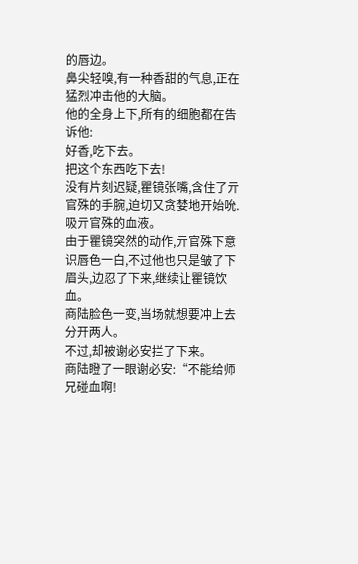的唇边。
鼻尖轻嗅,有一种香甜的气息,正在猛烈冲击他的大脑。
他的全身上下,所有的细胞都在告诉他:
好香,吃下去。
把这个东西吃下去!
没有片刻迟疑,瞿镜张嘴,含住了亓官殊的手腕,迫切又贪婪地开始吮.吸亓官殊的血液。
由于瞿镜突然的动作,亓官殊下意识唇色一白,不过他也只是皱了下眉头,边忍了下来,继续让瞿镜饮血。
商陆脸色一变,当场就想要冲上去分开两人。
不过,却被谢必安拦了下来。
商陆瞪了一眼谢必安:“不能给师兄碰血啊!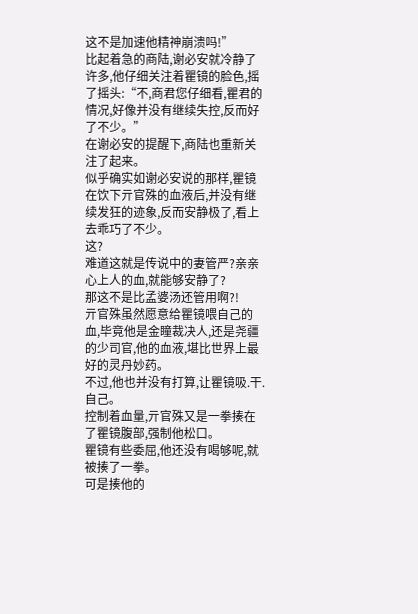这不是加速他精神崩溃吗!”
比起着急的商陆,谢必安就冷静了许多,他仔细关注着瞿镜的脸色,摇了摇头:“不,商君您仔细看,瞿君的情况,好像并没有继续失控,反而好了不少。”
在谢必安的提醒下,商陆也重新关注了起来。
似乎确实如谢必安说的那样,瞿镜在饮下亓官殊的血液后,并没有继续发狂的迹象,反而安静极了,看上去乖巧了不少。
这?
难道这就是传说中的妻管严?亲亲心上人的血,就能够安静了?
那这不是比孟婆汤还管用啊?!
亓官殊虽然愿意给瞿镜喂自己的血,毕竟他是金瞳裁决人,还是尧疆的少司官,他的血液,堪比世界上最好的灵丹妙药。
不过,他也并没有打算,让瞿镜吸.干.自己。
控制着血量,亓官殊又是一拳揍在了瞿镜腹部,强制他松口。
瞿镜有些委屈,他还没有喝够呢,就被揍了一拳。
可是揍他的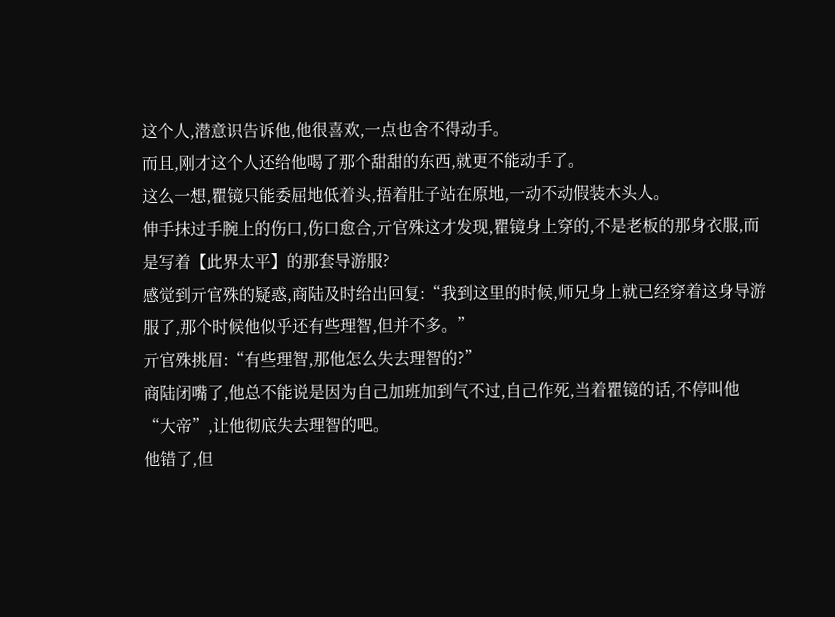这个人,潜意识告诉他,他很喜欢,一点也舍不得动手。
而且,刚才这个人还给他喝了那个甜甜的东西,就更不能动手了。
这么一想,瞿镜只能委屈地低着头,捂着肚子站在原地,一动不动假装木头人。
伸手抹过手腕上的伤口,伤口愈合,亓官殊这才发现,瞿镜身上穿的,不是老板的那身衣服,而是写着【此界太平】的那套导游服?
感觉到亓官殊的疑惑,商陆及时给出回复:“我到这里的时候,师兄身上就已经穿着这身导游服了,那个时候他似乎还有些理智,但并不多。”
亓官殊挑眉:“有些理智,那他怎么失去理智的?”
商陆闭嘴了,他总不能说是因为自己加班加到气不过,自己作死,当着瞿镜的话,不停叫他“大帝”,让他彻底失去理智的吧。
他错了,但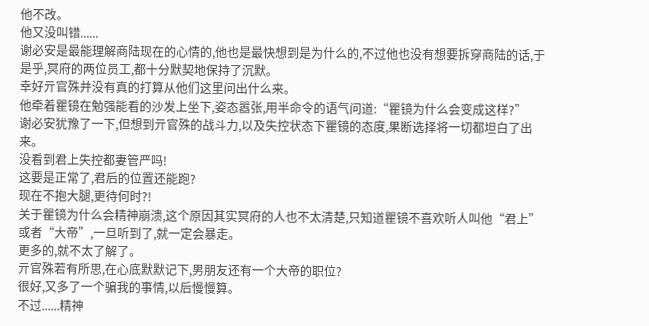他不改。
他又没叫错......
谢必安是最能理解商陆现在的心情的,他也是最快想到是为什么的,不过他也没有想要拆穿商陆的话,于是乎,冥府的两位员工,都十分默契地保持了沉默。
幸好亓官殊并没有真的打算从他们这里问出什么来。
他牵着瞿镜在勉强能看的沙发上坐下,姿态嚣张,用半命令的语气问道:“瞿镜为什么会变成这样?”
谢必安犹豫了一下,但想到亓官殊的战斗力,以及失控状态下瞿镜的态度,果断选择将一切都坦白了出来。
没看到君上失控都妻管严吗!
这要是正常了,君后的位置还能跑?
现在不抱大腿,更待何时?!
关于瞿镜为什么会精神崩溃,这个原因其实冥府的人也不太清楚,只知道瞿镜不喜欢听人叫他“君上”或者“大帝”,一旦听到了,就一定会暴走。
更多的,就不太了解了。
亓官殊若有所思,在心底默默记下,男朋友还有一个大帝的职位?
很好,又多了一个骗我的事情,以后慢慢算。
不过......精神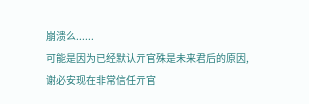崩溃么......
可能是因为已经默认亓官殊是未来君后的原因,谢必安现在非常信任亓官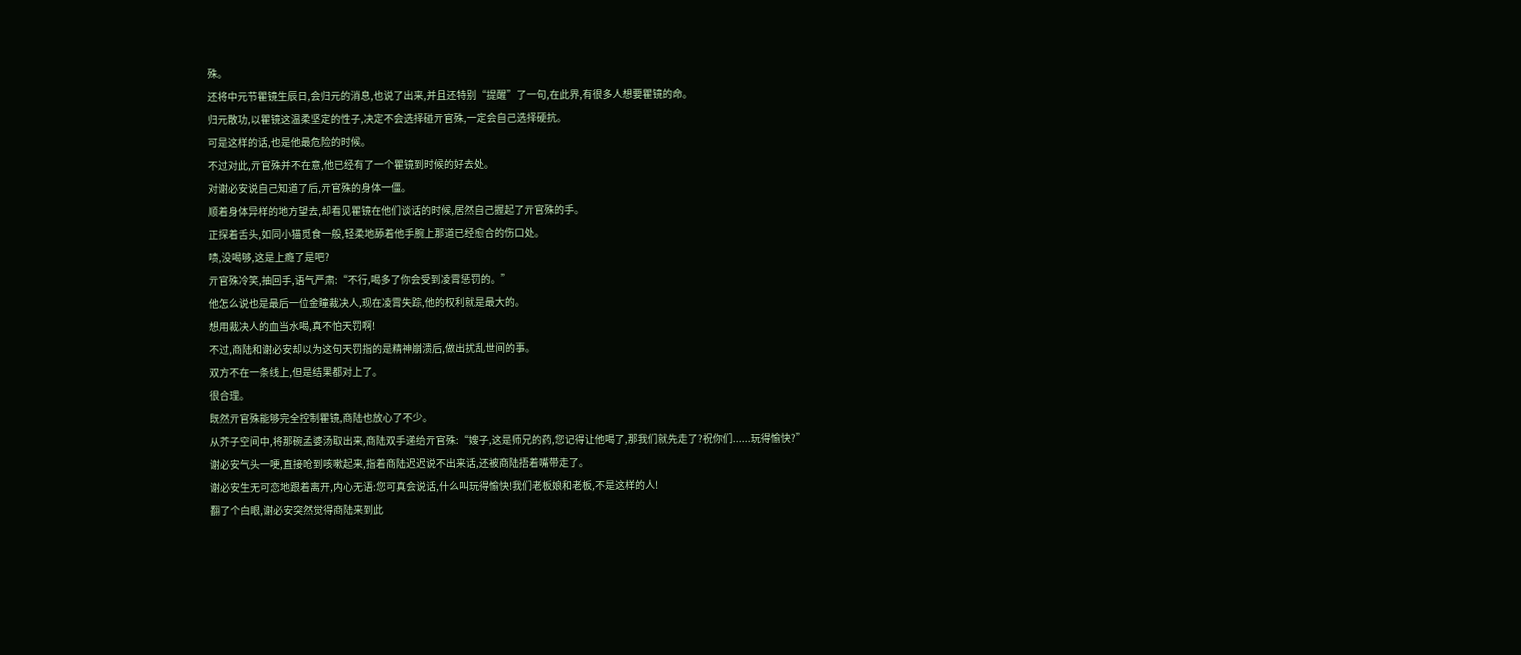殊。
还将中元节瞿镜生辰日,会归元的消息,也说了出来,并且还特别“提醒”了一句,在此界,有很多人想要瞿镜的命。
归元散功,以瞿镜这温柔坚定的性子,决定不会选择碰亓官殊,一定会自己选择硬抗。
可是这样的话,也是他最危险的时候。
不过对此,亓官殊并不在意,他已经有了一个瞿镜到时候的好去处。
对谢必安说自己知道了后,亓官殊的身体一僵。
顺着身体异样的地方望去,却看见瞿镜在他们谈话的时候,居然自己握起了亓官殊的手。
正探着舌头,如同小猫觅食一般,轻柔地舔着他手腕上那道已经愈合的伤口处。
啧,没喝够,这是上瘾了是吧?
亓官殊冷笑,抽回手,语气严肃:“不行,喝多了你会受到凌霄惩罚的。”
他怎么说也是最后一位金瞳裁决人,现在凌霄失踪,他的权利就是最大的。
想用裁决人的血当水喝,真不怕天罚啊!
不过,商陆和谢必安却以为这句天罚指的是精神崩溃后,做出扰乱世间的事。
双方不在一条线上,但是结果都对上了。
很合理。
既然亓官殊能够完全控制瞿镜,商陆也放心了不少。
从芥子空间中,将那碗孟婆汤取出来,商陆双手递给亓官殊:“嫂子,这是师兄的药,您记得让他喝了,那我们就先走了?祝你们......玩得愉快?”
谢必安气头一哽,直接呛到咳嗽起来,指着商陆迟迟说不出来话,还被商陆捂着嘴带走了。
谢必安生无可恋地跟着离开,内心无语:您可真会说话,什么叫玩得愉快!我们老板娘和老板,不是这样的人!
翻了个白眼,谢必安突然觉得商陆来到此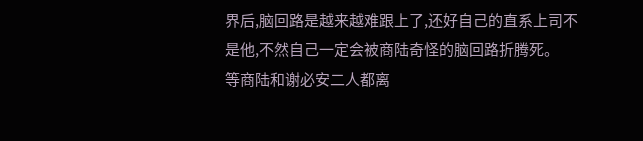界后,脑回路是越来越难跟上了,还好自己的直系上司不是他,不然自己一定会被商陆奇怪的脑回路折腾死。
等商陆和谢必安二人都离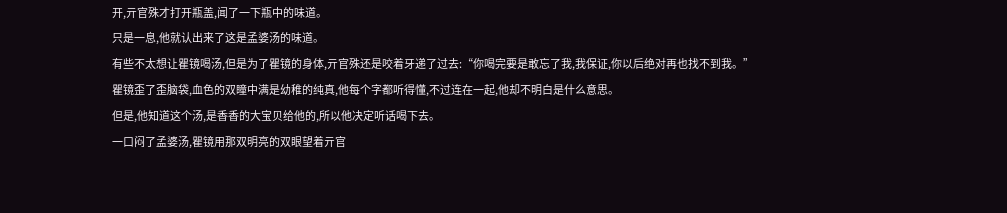开,亓官殊才打开瓶盖,闻了一下瓶中的味道。
只是一息,他就认出来了这是孟婆汤的味道。
有些不太想让瞿镜喝汤,但是为了瞿镜的身体,亓官殊还是咬着牙递了过去:“你喝完要是敢忘了我,我保证,你以后绝对再也找不到我。”
瞿镜歪了歪脑袋,血色的双瞳中满是幼稚的纯真,他每个字都听得懂,不过连在一起,他却不明白是什么意思。
但是,他知道这个汤,是香香的大宝贝给他的,所以他决定听话喝下去。
一口闷了孟婆汤,瞿镜用那双明亮的双眼望着亓官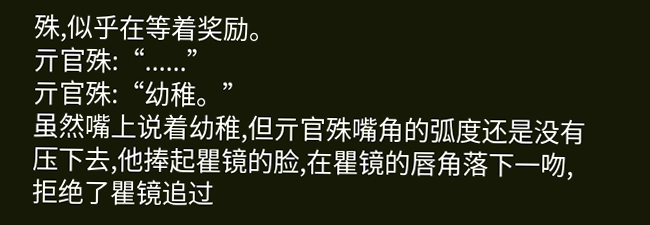殊,似乎在等着奖励。
亓官殊:“......”
亓官殊:“幼稚。”
虽然嘴上说着幼稚,但亓官殊嘴角的弧度还是没有压下去,他捧起瞿镜的脸,在瞿镜的唇角落下一吻,拒绝了瞿镜追过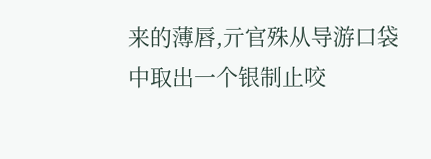来的薄唇,亓官殊从导游口袋中取出一个银制止咬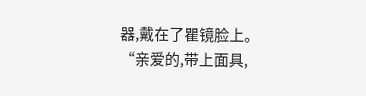器,戴在了瞿镜脸上。
“亲爱的,带上面具,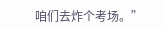咱们去炸个考场。”